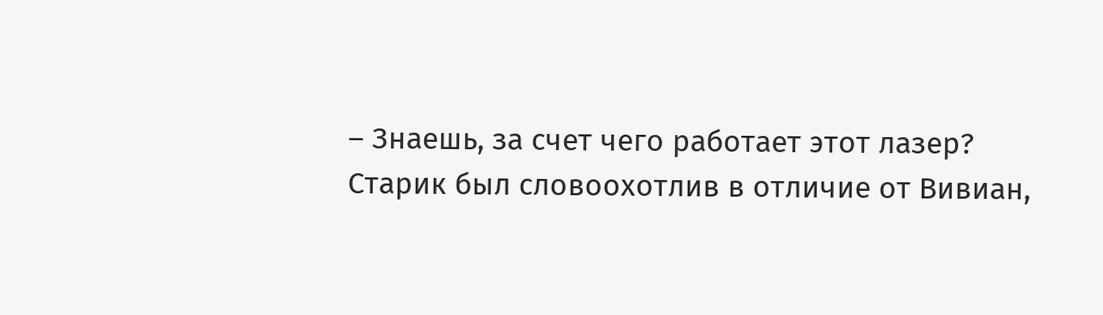– Знаешь, за счет чего работает этот лазер?
Старик был словоохотлив в отличие от Вивиан,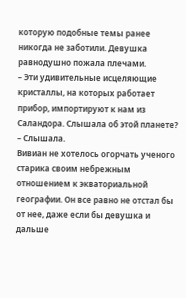которую подобные темы ранее никогда не заботили. Девушка равнодушно пожала плечами.
– Эти удивительные исцеляющие кристаллы, на которых работает прибор, импортируют к нам из Саландора. Слышала об этой планете?
– Слышала.
Вивиан не хотелось огорчать ученого старика своим небрежным отношением к экваториальной географии. Он все равно не отстал бы от нее, даже если бы девушка и дальше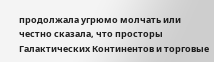продолжала угрюмо молчать или честно сказала, что просторы Галактических Континентов и торговые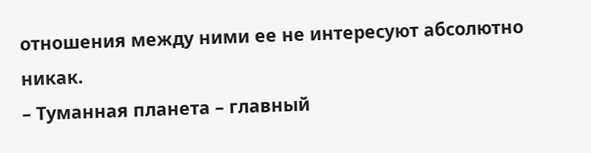отношения между ними ее не интересуют абсолютно никак.
– Туманная планета – главный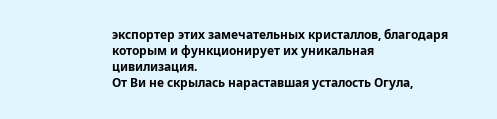экспортер этих замечательных кристаллов, благодаря которым и функционирует их уникальная цивилизация.
От Ви не скрылась нараставшая усталость Огула,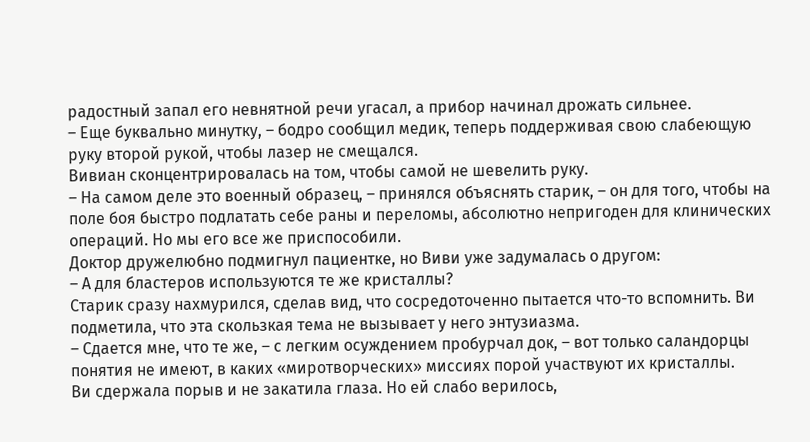радостный запал его невнятной речи угасал, а прибор начинал дрожать сильнее.
– Еще буквально минутку, – бодро сообщил медик, теперь поддерживая свою слабеющую руку второй рукой, чтобы лазер не смещался.
Вивиан сконцентрировалась на том, чтобы самой не шевелить руку.
– На самом деле это военный образец, – принялся объяснять старик, – он для того, чтобы на поле боя быстро подлатать себе раны и переломы, абсолютно непригоден для клинических операций. Но мы его все же приспособили.
Доктор дружелюбно подмигнул пациентке, но Виви уже задумалась о другом:
– А для бластеров используются те же кристаллы?
Старик сразу нахмурился, сделав вид, что сосредоточенно пытается что-то вспомнить. Ви подметила, что эта скользкая тема не вызывает у него энтузиазма.
– Сдается мне, что те же, – с легким осуждением пробурчал док, – вот только саландорцы понятия не имеют, в каких «миротворческих» миссиях порой участвуют их кристаллы.
Ви сдержала порыв и не закатила глаза. Но ей слабо верилось,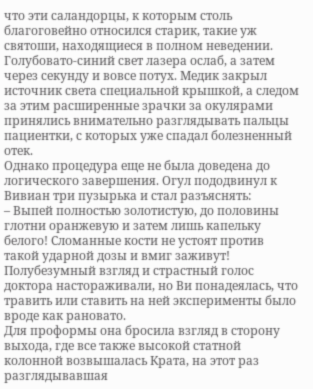что эти саландорцы, к которым столь благоговейно относился старик, такие уж святоши, находящиеся в полном неведении.
Голубовато-синий свет лазера ослаб, а затем через секунду и вовсе потух. Медик закрыл источник света специальной крышкой, а следом за этим расширенные зрачки за окулярами принялись внимательно разглядывать пальцы пациентки, с которых уже спадал болезненный отек.
Однако процедура еще не была доведена до логического завершения. Огул пододвинул к Вивиан три пузырька и стал разъяснять:
– Выпей полностью золотистую, до половины глотни оранжевую и затем лишь капельку белого! Сломанные кости не устоят против такой ударной дозы и вмиг заживут!
Полубезумный взгляд и страстный голос доктора настораживали, но Ви понадеялась, что травить или ставить на ней эксперименты было вроде как рановато.
Для проформы она бросила взгляд в сторону выхода, где все также высокой статной колонной возвышалась Крата, на этот раз разглядывавшая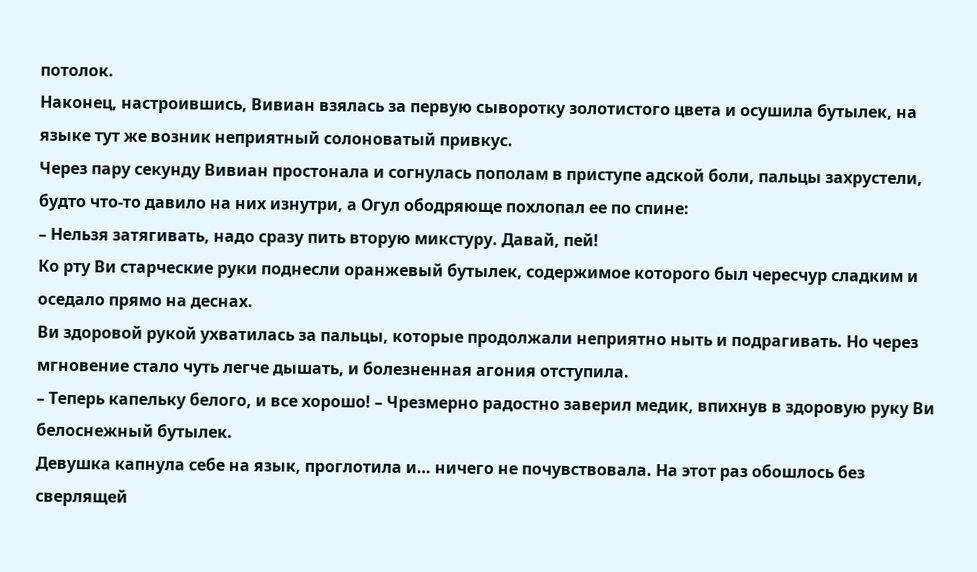потолок.
Наконец, настроившись, Вивиан взялась за первую сыворотку золотистого цвета и осушила бутылек, на языке тут же возник неприятный солоноватый привкус.
Через пару секунду Вивиан простонала и согнулась пополам в приступе адской боли, пальцы захрустели, будто что-то давило на них изнутри, а Огул ободряюще похлопал ее по спине:
– Нельзя затягивать, надо сразу пить вторую микстуру. Давай, пей!
Ко рту Ви старческие руки поднесли оранжевый бутылек, содержимое которого был чересчур сладким и оседало прямо на деснах.
Ви здоровой рукой ухватилась за пальцы, которые продолжали неприятно ныть и подрагивать. Но через мгновение стало чуть легче дышать, и болезненная агония отступила.
– Теперь капельку белого, и все хорошо! – Чрезмерно радостно заверил медик, впихнув в здоровую руку Ви белоснежный бутылек.
Девушка капнула себе на язык, проглотила и… ничего не почувствовала. На этот раз обошлось без сверлящей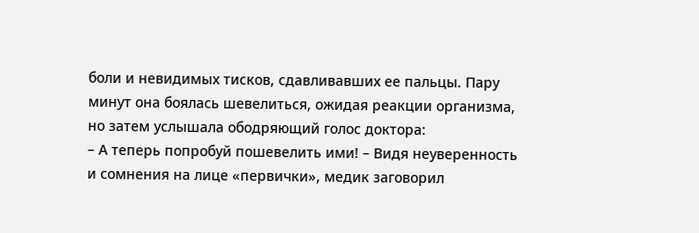боли и невидимых тисков, сдавливавших ее пальцы. Пару минут она боялась шевелиться, ожидая реакции организма, но затем услышала ободряющий голос доктора:
– А теперь попробуй пошевелить ими! – Видя неуверенность и сомнения на лице «первички», медик заговорил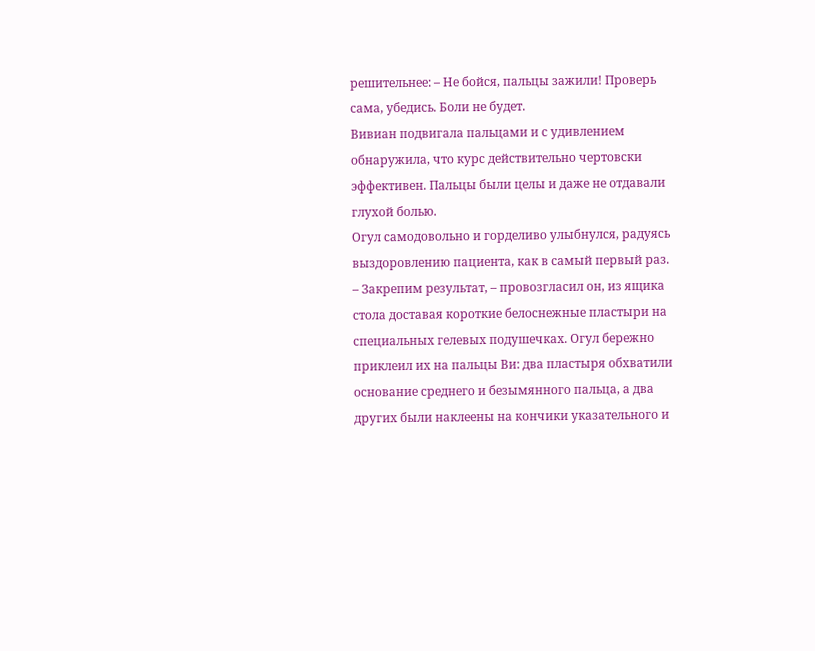решительнее: – Не бойся, пальцы зажили! Проверь сама, убедись. Боли не будет.
Вивиан подвигала пальцами и с удивлением обнаружила, что курс действительно чертовски эффективен. Пальцы были целы и даже не отдавали глухой болью.
Огул самодовольно и горделиво улыбнулся, радуясь выздоровлению пациента, как в самый первый раз.
– Закрепим результат, – провозгласил он, из ящика стола доставая короткие белоснежные пластыри на специальных гелевых подушечках. Огул бережно приклеил их на пальцы Ви: два пластыря обхватили основание среднего и безымянного пальца, а два других были наклеены на кончики указательного и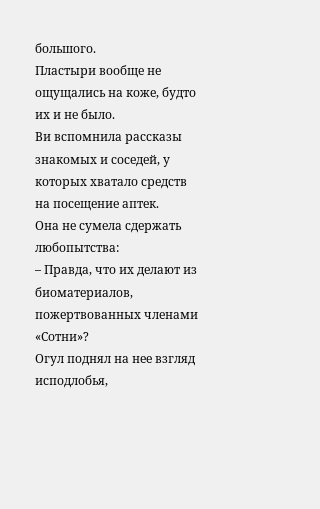большого.
Пластыри вообще не ощущались на коже, будто их и не было.
Ви вспомнила рассказы знакомых и соседей, у которых хватало средств на посещение аптек.
Она не сумела сдержать любопытства:
– Правда, что их делают из биоматериалов, пожертвованных членами «Сотни»?
Огул поднял на нее взгляд исподлобья,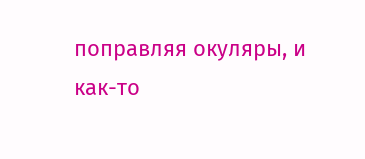поправляя окуляры, и как-то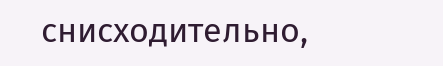снисходительно,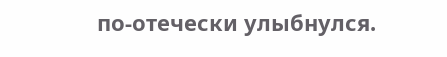по-отечески улыбнулся.